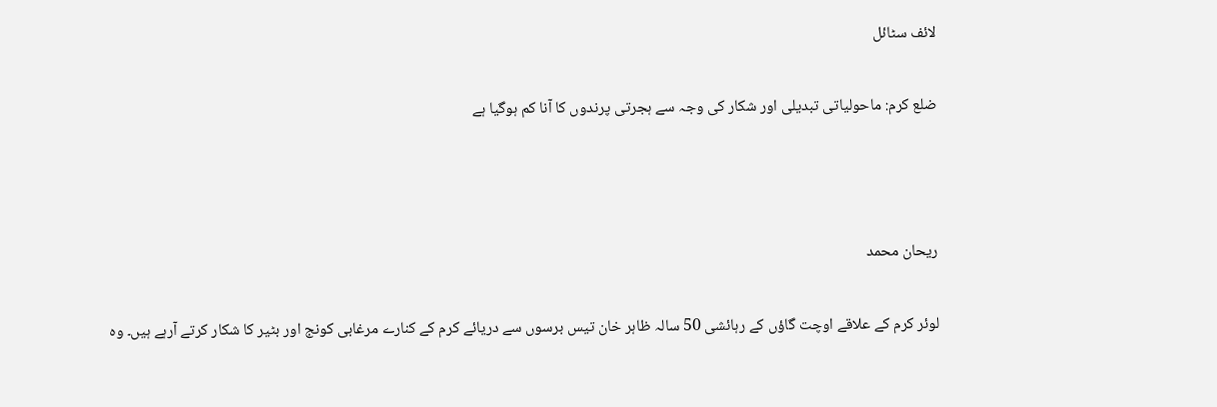لائف سٹائل

ضلع کرم: ماحولیاتی تبدیلی اور شکار کی وجہ سے ہجرتی پرندوں کا آنا کم ہوگیا ہے



ریحان محمد

لوئر کرم کے علاقے اوچت گاؤں کے رہائشی 50 سالہ ظاہر خان تیس برسوں سے دریائے کرم کے کنارے مرغابی کونج اور بٹیر کا شکار کرتے آرہے ہیں۔ وہ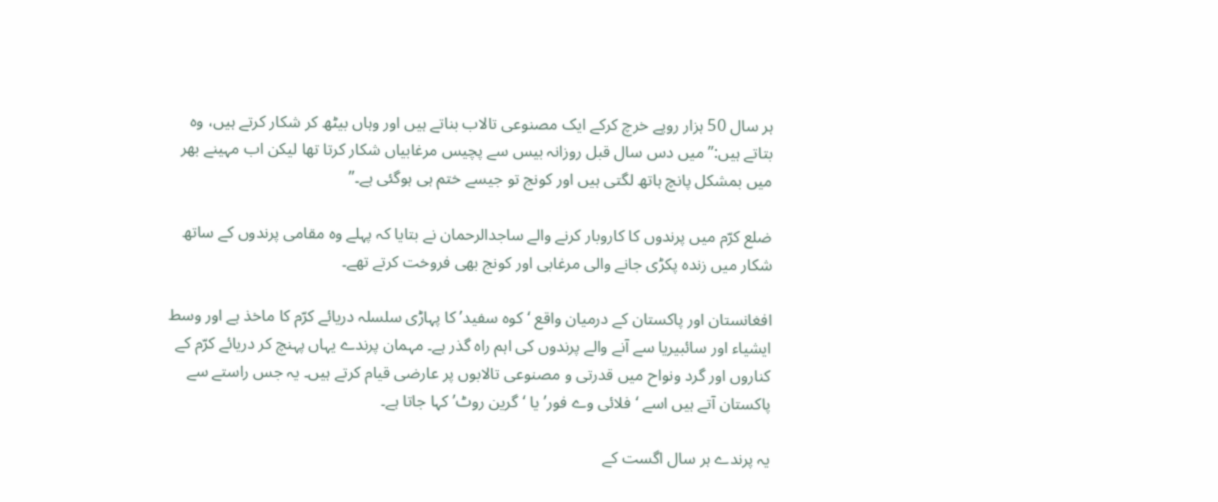ہر سال 50 ہزار روپے خرچ کرکے ایک مصنوعی تالاب بناتے ہیں اور وہاں بیٹھ کر شکار کرتے ہیں، وہ بتاتے ہیں:”میں دس سال قبل روزانہ بیس سے پچیس مرغابیاں شکار کرتا تھا لیکن اب مہینے بھر میں بمشکل پانچ ہاتھ لگتی ہیں اور کونج تو جیسے ختم ہی ہوگئی ہے۔”

ضلع کرّم میں پرندوں کا کاروبار کرنے والے ساجدالرحمان نے بتایا کہ پہلے وہ مقامی پرندوں کے ساتھ شکار میں زندہ پکڑی جانے والی مرغابی اور کونج بھی فروخت کرتے تھے۔

افغانستان اور پاکستان کے درمیان واقع ‘کوہ سفید’ کا پہاڑی سلسلہ دریائے کرّم کا ماخذ ہے اور وسط ایشیاء اور سائبیریا سے آنے والے پرندوں کی اہم راہ گذر ہے۔ مہمان پرندے یہاں پہنچ کر دریائے کرّم کے کناروں اور گرد ونواح میں قدرتی و مصنوعی تالابوں پر عارضی قیام کرتے ہیں۔ یہ جس راستے سے پاکستان آتے ہیں اسے ‘فلائی وے فور’ یا ‘گرین روٹ’ کہا جاتا ہے۔

یہ پرندے ہر سال اگست کے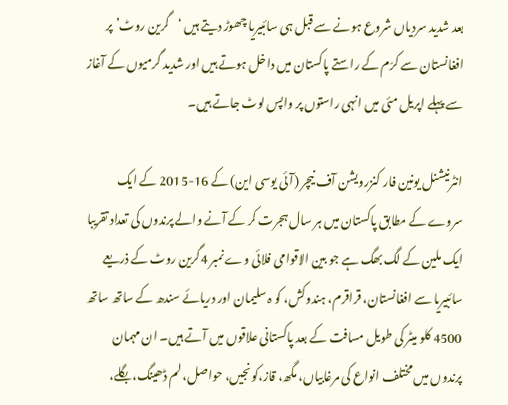بعد شدید سردیاں شروع ہونے سے قبل ہی سائبیریا چھوڑ دیتے ہیں ‘گرین روٹ’ پر افغانستان سے کرّم کے راستے پاکستان میں داخل ہوتے ہیں اور شدید گرمیوں کے آغاز سے پہلے اپریل مئی میں انہی راستوں پر واپس لوٹ جاتے ہیں۔

انٹرنیشنل یونین فار کنزرویشن آف نیچر (آئی یوسی این) کے 16-2015 کے ایک سروے کے مطابق پاکستان میں ہر سال ہجرت کر کے آنے والے پرندوں کی تعداد تقریبا ایک ملین کے لگ بھگ ہے جو بین الاقوامی فلائی وے نمبر 4گرین روٹ کے ذریعے سائبیریا سے افغانستان، قراقرم، ہندوکش، کو ہ سلیمان اور دریائے سندھ کے ساتھ ساتھ 4500 کلو میٹر کی طویل مسافت کے بعد پاکستانی علاقوں میں آتے ہیں۔ ان مہمان پرندوں میں مختلف انواع کی مرغابیاں، مگھ، قاز،کونجیں، حواصل، لم ڈھینگ، بگلے،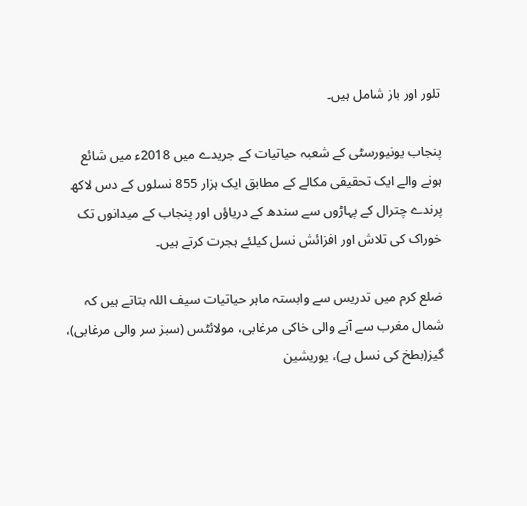تلور اور باز شامل ہیں۔

پنجاب یونیورسٹی کے شعبہ حیاتیات کے جریدے میں 2018ء میں شائع ہونے والے ایک تحقیقی مکالے کے مطابق ایک ہزار 855 نسلوں کے دس لاکھ پرندے چترال کے پہاڑوں سے سندھ کے دریاؤں اور پنجاب کے میدانوں تک خوراک کی تلاش اور افزائش نسل کیلئے ہجرت کرتے ہیں۔

ضلع کرم میں تدریس سے وابستہ ماہر حیاتیات سیف اللہ بتاتے ہیں کہ شمال مغرب سے آنے والی خاکی مرغابی، مولائٹس (سبز سر والی مرغابی)، گیز(بطخ کی نسل ہے)، یوریشین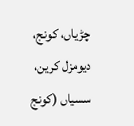چڑیاں، کونج، دیومزل کرین، سسیاں (کونج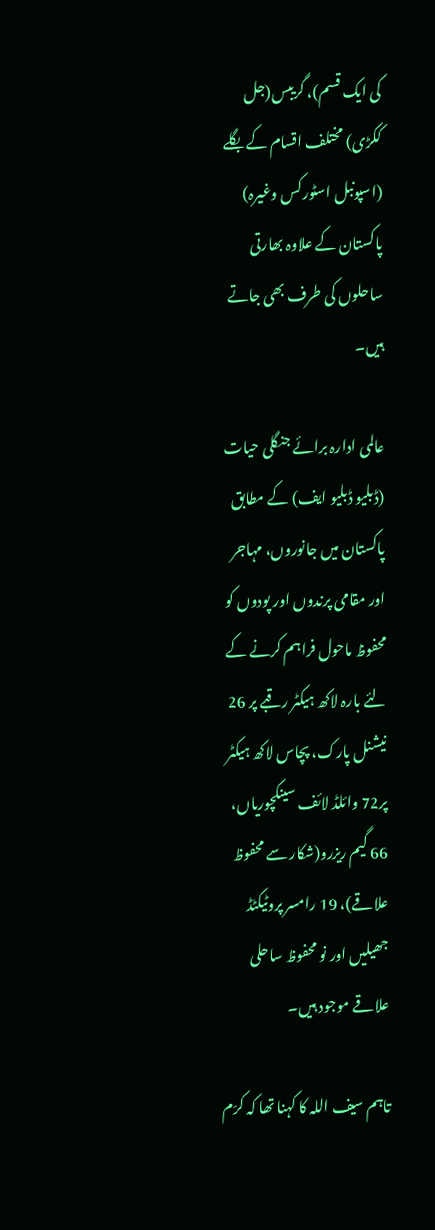کی ایک قسم)، گریبس(جل ککڑی) مختلف اقسام کے بگلے (اسپونبل اسٹورکس وغیرہ) پاکستان کے علاوہ بھارتی ساحلوں کی طرف بھی جاتے ہیں۔

عالمی ادارہ برائے جنگلی حیات (ڈبلیو ڈبلیو ایف) کے مطابق پاکستان میں جانوروں، مہاجر اور مقامی پرندوں اور پودوں کو محفوظ ماحول فراہم کرنے کے لئے بارہ لاکھ ہیکٹر رقبے پر 26 نیشنل پارک، پچاس لاکھ ہیکٹر پر72 وائلڈ لائف سینکچوریاں، 66 گیم ریزرو(شکار سے محفوظ علاقے)، 19 رامسر پروٹیکٹڈ جھیلیں اور نو محفوظ ساحلی علاقے موجود ہیں۔

تاہم سیف اللہ کا کہنا تھا کہ کرّم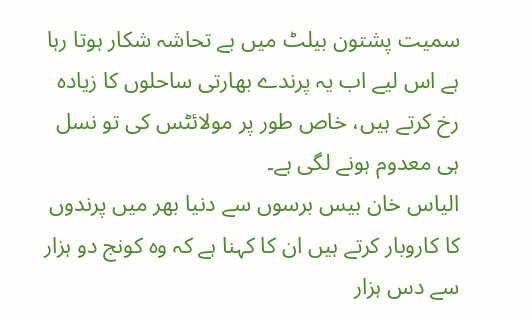سمیت پشتون بیلٹ میں بے تحاشہ شکار ہوتا رہا ہے اس لیے اب یہ پرندے بھارتی ساحلوں کا زیادہ رخ کرتے ہیں، خاص طور پر مولائٹس کی تو نسل ہی معدوم ہونے لگی ہے۔
الیاس خان بیس برسوں سے دنیا بھر میں پرندوں کا کاروبار کرتے ہیں ان کا کہنا ہے کہ وہ کونج دو ہزار سے دس ہزار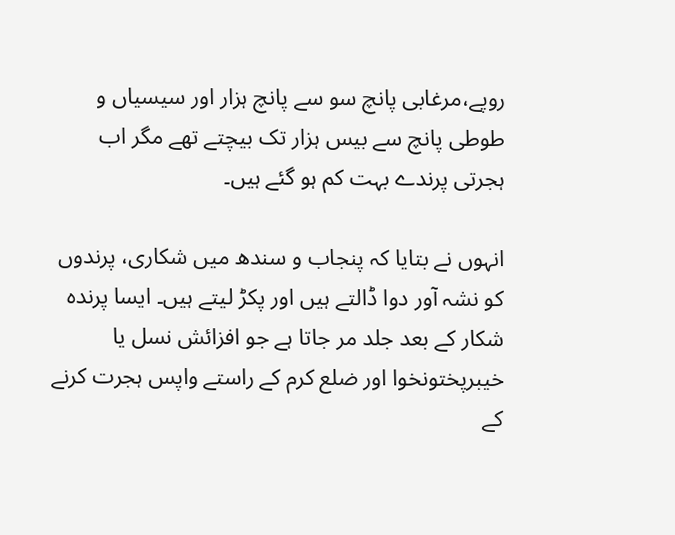روپے،مرغابی پانچ سو سے پانچ ہزار اور سیسیاں و طوطی پانچ سے بیس ہزار تک بیچتے تھے مگر اب ہجرتی پرندے بہت کم ہو گئے ہیں۔

انہوں نے بتایا کہ پنجاب و سندھ میں شکاری، پرندوں کو نشہ آور دوا ڈالتے ہیں اور پکڑ لیتے ہیں۔ ایسا پرندہ شکار کے بعد جلد مر جاتا ہے جو افزائش نسل یا خیبرپختونخوا اور ضلع کرم کے راستے واپس ہجرت کرنے کے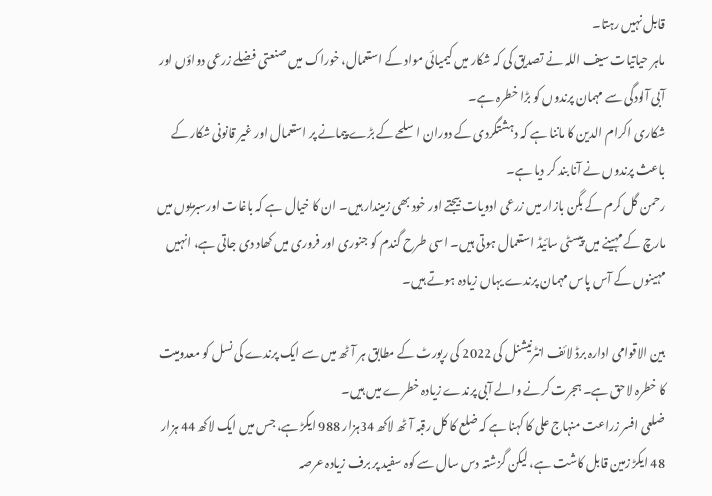قابل نہیں رہتا۔
ماہر حیاتیات سیف اللہ نے تصدیق کی کہ شکار میں کیمیائی مواد کے استعمال، خوراک میں صنعتی فضلے زرعی دواؤں اور آبی آلودگی سے مہمان پرندوں کو بڑا خطرہ ہے۔
شکاری اکرام الدین کا ماننا ہے کہ دہشتگردی کے دوران اسلحے کے بڑے پیمانے پر استعمال اور غیر قانونی شکار کے باعث پرندوں نے آنا بند کر دیا ہے۔
رحمن گل کرم کے بگن بازار میں زرعی ادویات بیجتے اور خود بھی زمیندار ہیں۔ ان کا خیال ہے کہ باغات اورسبزیوں میں مارچ کے مہینے میں پیسٹی سائیڈ استعمال ہوتی ہیں۔ اسی طرح گندم کو جنوری اور فروری میں کھاد دی جاتی ہے، انہیں مہینوں کے آس پاس مہمان پرندے یہاں زیادہ ہوتے ہیں۔

بین الاقوامی ادارہ برڈ لائف انٹرنیشنل کی 2022 کی رپورٹ کے مطابق ہر آٹھ میں سے ایک پرندے کی نسل کو معدومیت کا خطرہ لاحق ہے۔ ہجرت کرنے والے آبی پرندے زیادہ خطرے میں ہیں۔
ضلعی افسر زراعت منہاج علی کا کہنا ہے کہ ضلع کا کل رقبہ آٹھ لاکھ 34ہزار 988 ایکڑ ہے، جس میں ایک لاکھ 44 ہزار 48 ایکڑ زمین قابل کاشت ہے، لیکن گزشتہ دس سال سے کوہ سفید پر برف زیادہ عرصہ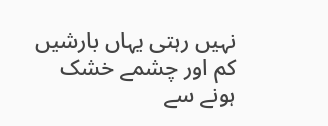نہیں رہتی یہاں بارشیں کم اور چشمے خشک ہونے سے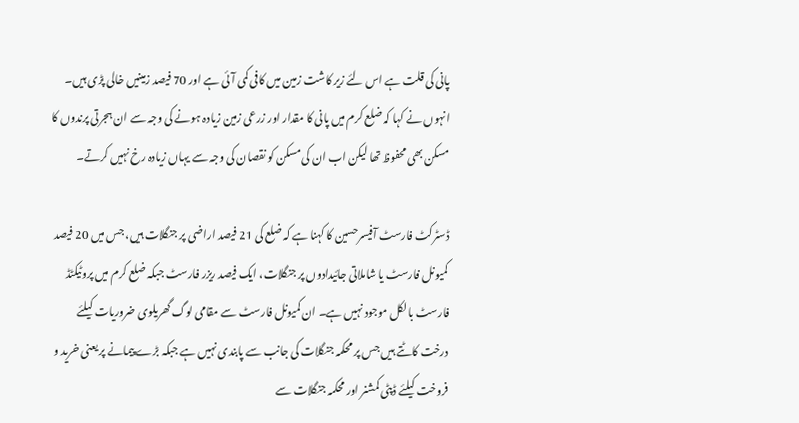پانی کی قلت ہے اس لئے زیر کاشت زمین میں کافی کمی آئی ہے اور 70 فیصد زمینیں خالی پڑی ہیں۔
انہوں نے کہا کہ ضلع کرم میں پانی کا مقدار اور زرعی زمین زیادہ ہونے کی وجہ سے ان ہجرتی پرندوں کا مسکن بھی محفوظ تھا لیکن اب ان کی مسکن کو نقصان کی وجہ سے یہاں زیادہ رخ نہیں کرتے۔

ڈسٹرکٹ فارسٹ آفیسرحسین کا کہنا ہے کہ ضلع کی 21 فیصد اراضی پر جنگلات ہیں، جس میں 20 فیصد کمیونل فارسٹ یا شاملاتی جائیدادوں پر جنگلات، ایک فیصد ریزر فارسٹ جبکہ ضلع کرم میں پروٹیکٹڈ فارسٹ بالکل موجود نہیں ہے۔ ان کمیونل فارسٹ سے مقامی لوگ گھریلوی ضروریات کیلئے درخت کاٹتے ہیں جس پر محکمہ جنگلات کی جانب سے پابندی نہیں ہے جبکہ بڑے پیمانے پر یعنی خرید و فروخت کیلئے ڈپٹی کمشنر اور محکمہ جنگلات سے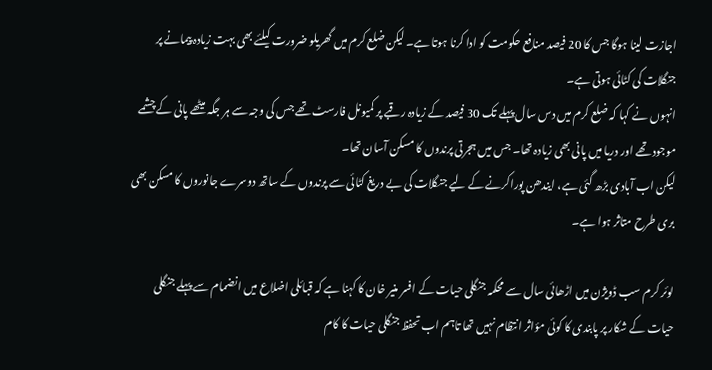اجازت لینا ہوگا جس کا 20 فیصد منافع حکومت کو ادا کرنا ہوتا ہے۔ لیکن ضلع کرم میں گھریلو ضرورت کیلئے بھی بہت زیادہ پیمانے پر جنگلات کی کٹائی ہوتی ہے۔
انہوں نے کہا کہ ضلع کرم میں دس سال پہلے تک 30 فیصد کے زیادہ رقبے پر کمیونل فارسٹ تھے جس کی وجہ سے ہر جگہ میٹھے پانی کے چشمے موجود تھے اور دریا میں پانی بھی زیادہ تھا۔ جس میں ہجرتی پرندوں کا مسکن آسان تھا۔
لیکن اب آبادی بڑھ گئی ہے، ایندھن پوراکرنے کے لیے جنگلات کی بے دریغ کٹائی سے پرندوں کے ساتھ دوسرے جانوروں کا مسکن بھی بری طرح متاثر ہوا ہے۔

لوئر کرم سب ڈویژن میں اڑھائی سال سے محکمہ جنگلی حیات کے افسر منیر خان کا کہنا ہے کہ قبائلی اضلاع میں انضمام سے پہلے جنگلی حیات کے شکار پر پابندی کا کوئی مؤاثر انتظام نہیں تھا تاہم اب تحفظ جنگلی حیات کا کام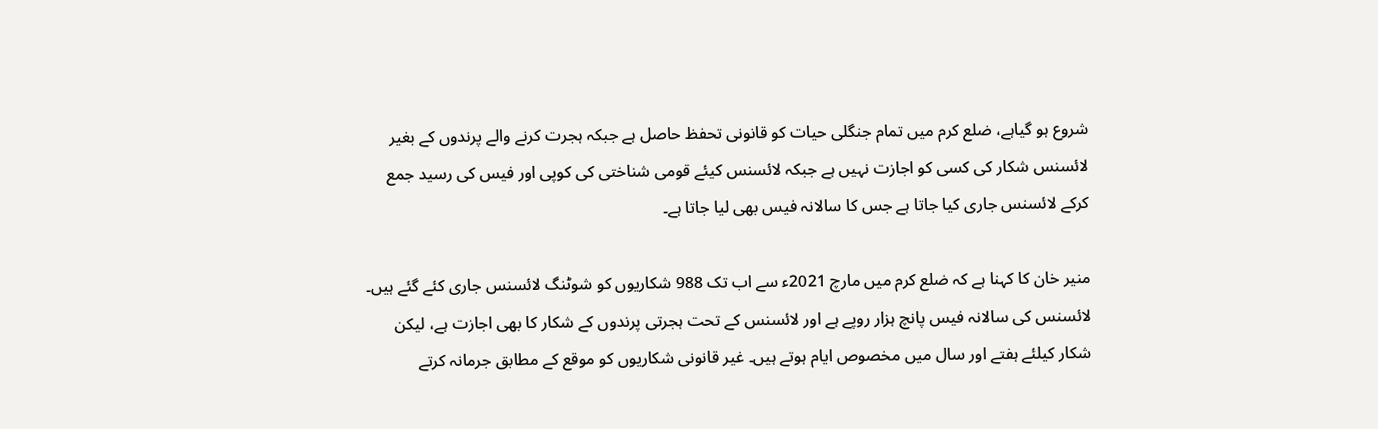شروع ہو گیاہے، ضلع کرم میں تمام جنگلی حیات کو قانونی تحفظ حاصل ہے جبکہ ہجرت کرنے والے پرندوں کے بغیر لائسنس شکار کی کسی کو اجازت نہیں ہے جبکہ لائسنس کیئے قومی شناختی کی کوپی اور فیس کی رسید جمع کرکے لائسنس جاری کیا جاتا ہے جس کا سالانہ فیس بھی لیا جاتا ہے۔

منیر خان کا کہنا ہے کہ ضلع کرم میں مارچ 2021ء سے اب تک 988 شکاریوں کو شوٹنگ لائسنس جاری کئے گئے ہیں۔ لائسنس کی سالانہ فیس پانچ ہزار روپے ہے اور لائسنس کے تحت ہجرتی پرندوں کے شکار کا بھی اجازت ہے، لیکن شکار کیلئے ہفتے اور سال میں مخصوص ایام ہوتے ہیں۔ غیر قانونی شکاریوں کو موقع کے مطابق جرمانہ کرتے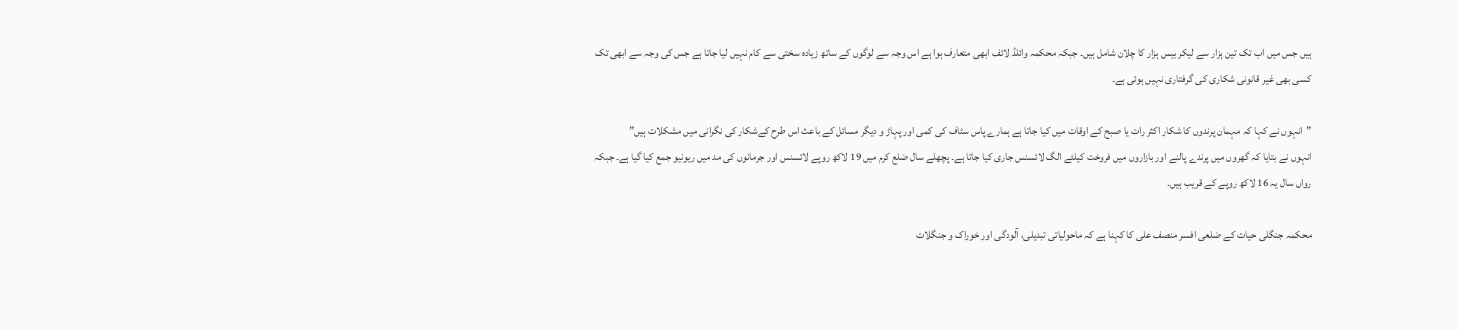ہیں جس میں اب تک تین ہزار سے لیکر بیس ہزار کا چلان شامل ہیں۔ جبکہ محکمہ وائلڈ لائف ابھی متعارف ہوا ہے اس وجہ سے لوگوں کے ساتھ زیادہ سختی سے کام نہیں لیا جاتا ہے جس کی وجہ سے ابھی تک کسی بھی غیر قانونی شکاری کی گرفتاری نہیں ہوئی ہے۔

”انہوں نے کہا کہ مہمان پرندوں کا شکار اکثر رات یا صبح کے اوقات میں کیا جاتا ہے ہمارے پاس سٹاف کی کمی اور پہاڑ و دیگر مسائل کے باعث اس طرح کےشکار کی نگرانی میں مشکلات ہیں”
انہوں نے بتایا کہ گھروں میں پرندے پالنے اور بازاروں میں فروخت کیلئے الگ لائسنس جاری کیا جاتا ہے۔ پچھلے سال ضلع کرم میں 19 لاکھ روپے لائسنس اور جرمانوں کی مد میں ریونیو جمع کیا گیا ہے۔ جبکہ رواں سال یہ 16 لاکھ روپے کے قریب ہیں۔

محکمہ جنگلی حیات کے ضلعی افسر منصف علی کا کہنا ہے کہ ماحولیاتی تبدیلی، آلودگی اور خوراک و جنگلات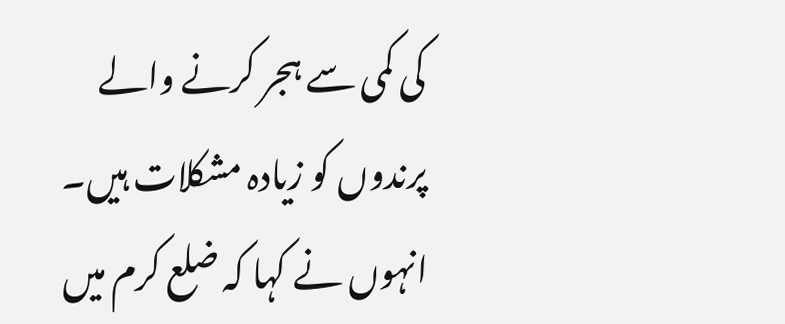کی کمی سے ہجر کرنے والے پرندوں کو زیادہ مشکلات ہیں۔
انہوں نے کہا کہ ضلع کرم میں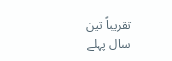تقریباً تین سال پہلے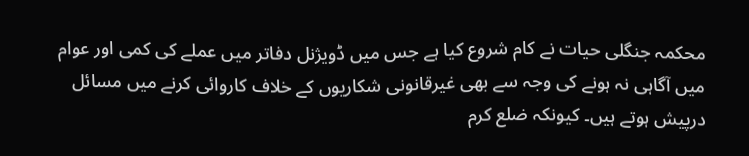محکمہ جنگلی حیات نے کام شروع کیا ہے جس میں ڈويژنل دفاتر میں عملے کی کمی اور عوام میں آگاہی نہ ہونے کی وجہ سے بھی غیرقانونی شکاریوں کے خلاف کاروائی کرنے میں مسائل درپیش ہوتے ہیں۔ کیونکہ ضلع کرم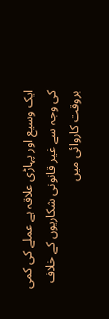ایک وسیع اور پہاڑی علاقہ ہے عملے کی کمی کی وجہ سے غیر قانونی شکاریوں کے خلاف بروقت کاروائی میں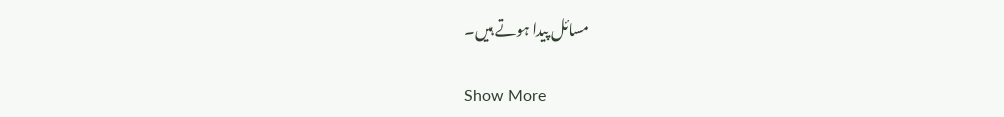مسائل پیدا ہوتے ہیں۔

Show More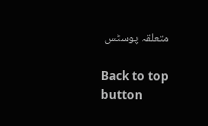متعلقہ پوسٹس

Back to top button